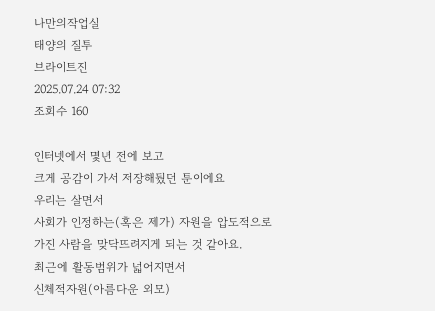나만의작업실
태양의 질투
브라이트진
2025.07.24 07:32
조회수 160

인터넷에서 몇년 전에 보고
크게 공감이 가서 저장해뒀던 툰이에요
우리는 살면서
사회가 인정하는(혹은 제가) 자원을 압도적으로
가진 사람을 맞닥뜨려지게 되는 것 같아요.
최근에 활동범위가 넓어지면서
신체적자원(아름다운 외모)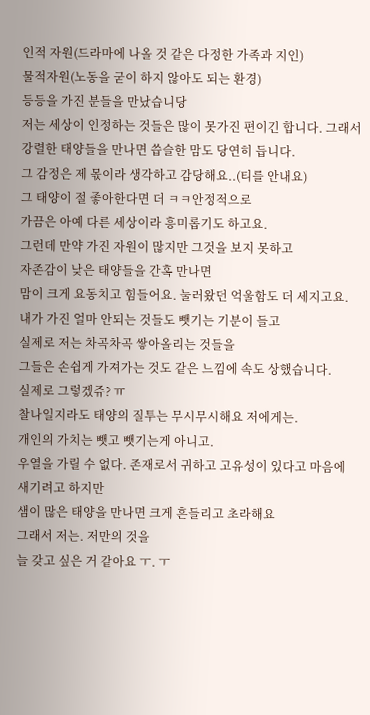인적 자원(드라마에 나올 것 같은 다정한 가족과 지인)
물적자원(노동을 굳이 하지 않아도 되는 환경)
등등을 가진 분들을 만났습니당
저는 세상이 인정하는 것들은 많이 못가진 편이긴 합니다. 그래서
강렬한 태양들을 만나면 씁슬한 맘도 당연히 듭니다.
그 감정은 제 몫이라 생각하고 감당해요..(티를 안내요)
그 태양이 절 좋아한다면 더 ㅋㅋ안정적으로
가끔은 아예 다른 세상이라 흥미롭기도 하고요.
그런데 만약 가진 자원이 많지만 그것을 보지 못하고
자존감이 낮은 태양들을 간혹 만나면
맘이 크게 요동치고 힘들어요. 눌러왔던 억울함도 더 세지고요.
내가 가진 얼마 안되는 것들도 뺏기는 기분이 들고
실제로 저는 차곡차곡 쌓아올리는 것들을
그들은 손쉽게 가져가는 것도 같은 느낌에 속도 상했습니다.
실제로 그렇겠쥬? ㅠ
찰나일지라도 태양의 질투는 무시무시해요 저에게는.
개인의 가치는 뺏고 뺏기는게 아니고.
우열을 가릴 수 없다. 존재로서 귀하고 고유성이 있다고 마음에 새기려고 하지만
샘이 많은 태양을 만나면 크게 흔들리고 초라해요
그래서 저는. 저만의 것을
늘 갖고 싶은 거 같아요 ㅜ. ㅜ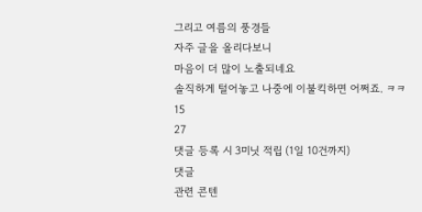그리고 여름의 풍경들
자주 글을 올리다보니
마음이 더 많이 노출되네요
솔직하게 털어놓고 나중에 이불킥하면 어쩌죠. ㅋㅋ
15
27
댓글 등록 시 3미닛 적립 (1일 10건까지)
댓글
관련 콘텐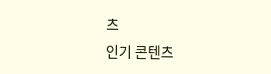츠
인기 콘텐츠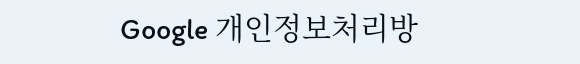Google 개인정보처리방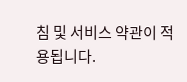침 및 서비스 약관이 적용됩니다.